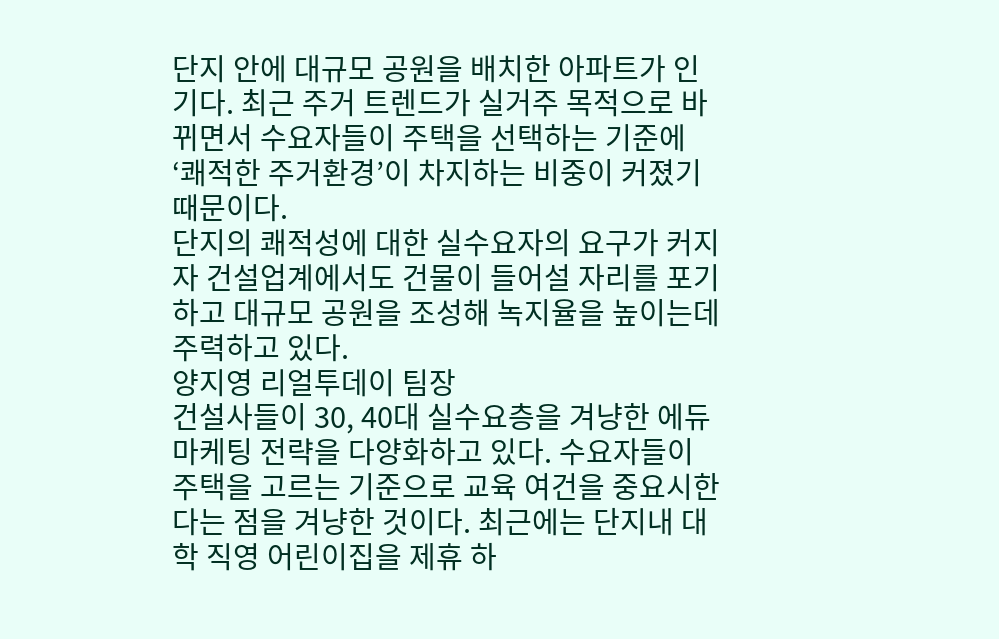단지 안에 대규모 공원을 배치한 아파트가 인기다. 최근 주거 트렌드가 실거주 목적으로 바뀌면서 수요자들이 주택을 선택하는 기준에 ‘쾌적한 주거환경’이 차지하는 비중이 커졌기 때문이다.
단지의 쾌적성에 대한 실수요자의 요구가 커지자 건설업계에서도 건물이 들어설 자리를 포기하고 대규모 공원을 조성해 녹지율을 높이는데 주력하고 있다.
양지영 리얼투데이 팀장
건설사들이 30, 40대 실수요층을 겨냥한 에듀 마케팅 전략을 다양화하고 있다. 수요자들이 주택을 고르는 기준으로 교육 여건을 중요시한다는 점을 겨냥한 것이다. 최근에는 단지내 대학 직영 어린이집을 제휴 하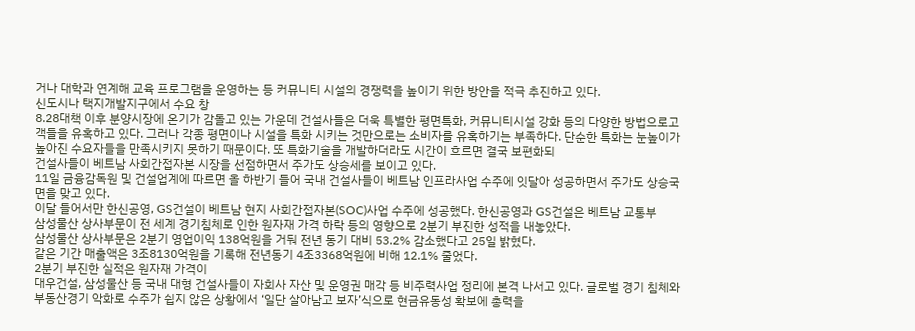거나 대학과 연계해 교육 프로그램을 운영하는 등 커뮤니티 시설의 경쟁력을 높이기 위한 방안을 적극 추진하고 있다.
신도시나 택지개발지구에서 수요 창
8.28대책 이후 분양시장에 온기가 감돌고 있는 가운데 건설사들은 더욱 특별한 평면특화, 커뮤니티시설 강화 등의 다양한 방법으로고객들을 유혹하고 있다. 그러나 각종 평면이나 시설을 특화 시키는 것만으로는 소비자를 유혹하기는 부족하다. 단순한 특화는 눈높이가 높아진 수요자들을 만족시키지 못하기 때문이다. 또 특화기술을 개발하더라도 시간이 흐르면 결국 보편화되
건설사들이 베트남 사회간접자본 시장을 선점하면서 주가도 상승세를 보이고 있다.
11일 금융감독원 및 건설업계에 따르면 올 하반기 들어 국내 건설사들이 베트남 인프라사업 수주에 잇달아 성공하면서 주가도 상승국면을 맞고 있다.
이달 들어서만 한신공영, GS건설이 베트남 현지 사회간접자본(SOC)사업 수주에 성공했다. 한신공영과 GS건설은 베트남 교통부
삼성물산 상사부문이 전 세계 경기침체로 인한 원자재 가격 하락 등의 영향으로 2분기 부진한 성적을 내놓았다.
삼성물산 상사부문은 2분기 영업이익 138억원을 거둬 전년 동기 대비 53.2% 감소했다고 25일 밝혔다.
같은 기간 매출액은 3조8130억원을 기록해 전년동기 4조3368억원에 비해 12.1% 줄었다.
2분기 부진한 실적은 원자재 가격이
대우건설, 삼성물산 등 국내 대형 건설사들이 자회사 자산 및 운영권 매각 등 비주력사업 정리에 본격 나서고 있다. 글로벌 경기 침체와 부동산경기 악화로 수주가 쉽지 않은 상황에서 ‘일단 살아남고 보자’식으로 현금유동성 확보에 총력을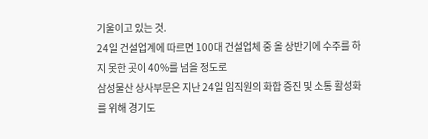기울이고 있는 것.
24일 건설업계에 따르면 100대 건설업체 중 올 상반기에 수주를 하지 못한 곳이 40%를 넘을 정도로
삼성물산 상사부문은 지난 24일 임직원의 화합 증진 및 소통 활성화를 위해 경기도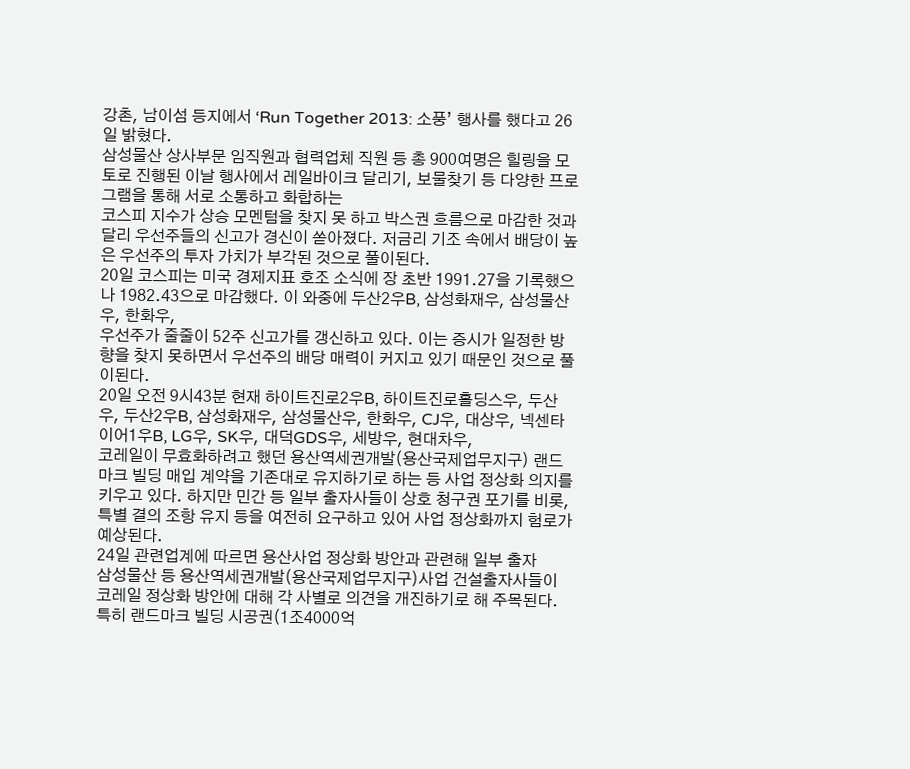강촌, 남이섬 등지에서 ‘Run Together 2013: 소풍’ 행사를 했다고 26일 밝혔다.
삼성물산 상사부문 임직원과 협력업체 직원 등 총 900여명은 힐링을 모토로 진행된 이날 행사에서 레일바이크 달리기, 보물찾기 등 다양한 프로그램을 통해 서로 소통하고 화합하는
코스피 지수가 상승 모멘텀을 찾지 못 하고 박스권 흐름으로 마감한 것과 달리 우선주들의 신고가 경신이 쏟아졌다. 저금리 기조 속에서 배당이 높은 우선주의 투자 가치가 부각된 것으로 풀이된다.
20일 코스피는 미국 경제지표 호조 소식에 장 초반 1991.27을 기록했으나 1982.43으로 마감했다. 이 와중에 두산2우B, 삼성화재우, 삼성물산우, 한화우,
우선주가 줄줄이 52주 신고가를 갱신하고 있다. 이는 증시가 일정한 방향을 찾지 못하면서 우선주의 배당 매력이 커지고 있기 때문인 것으로 풀이된다.
20일 오전 9시43분 현재 하이트진로2우B, 하이트진로홀딩스우, 두산우, 두산2우B, 삼성화재우, 삼성물산우, 한화우, CJ우, 대상우, 넥센타이어1우B, LG우, SK우, 대덕GDS우, 세방우, 현대차우,
코레일이 무효화하려고 했던 용산역세권개발(용산국제업무지구) 랜드마크 빌딩 매입 계약을 기존대로 유지하기로 하는 등 사업 정상화 의지를 키우고 있다. 하지만 민간 등 일부 출자사들이 상호 청구권 포기를 비롯, 특별 결의 조항 유지 등을 여전히 요구하고 있어 사업 정상화까지 험로가 예상된다.
24일 관련업계에 따르면 용산사업 정상화 방안과 관련해 일부 출자
삼성물산 등 용산역세권개발(용산국제업무지구)사업 건설출자사들이 코레일 정상화 방안에 대해 각 사별로 의견을 개진하기로 해 주목된다.
특히 랜드마크 빌딩 시공권(1조4000억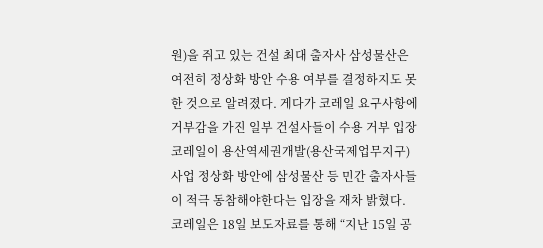원)을 쥐고 있는 건설 최대 출자사 삼성물산은 여전히 정상화 방안 수용 여부를 결정하지도 못한 것으로 알려졌다. 게다가 코레일 요구사항에 거부감을 가진 일부 건설사들이 수용 거부 입장
코레일이 용산역세권개발(용산국제업무지구) 사업 정상화 방안에 삼성물산 등 민간 출자사들이 적극 동참해야한다는 입장을 재차 밝혔다.
코레일은 18일 보도자료를 통해 “지난 15일 공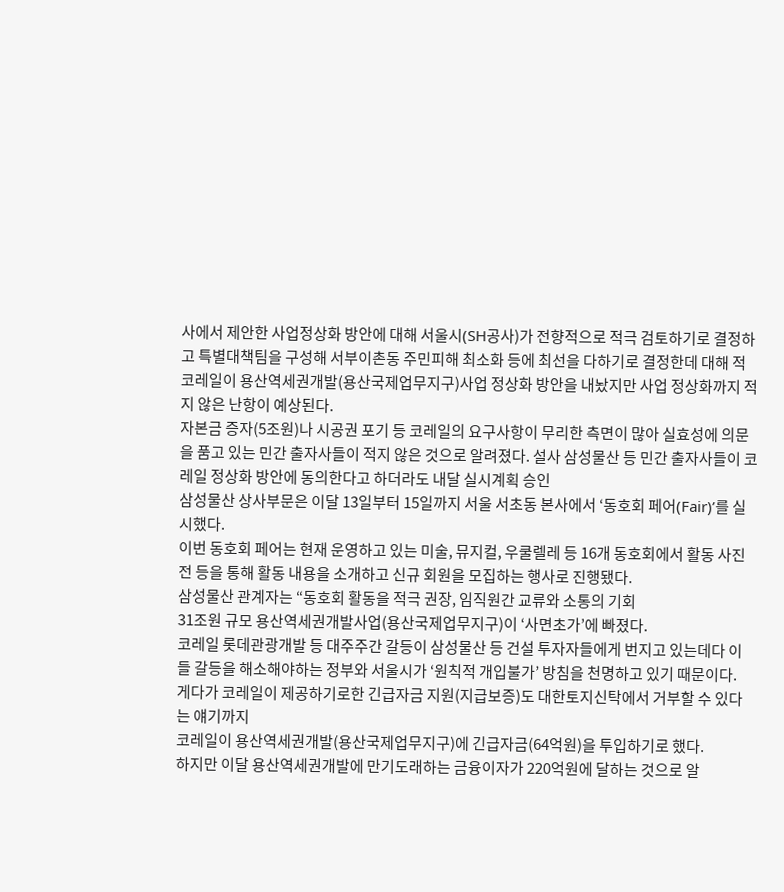사에서 제안한 사업정상화 방안에 대해 서울시(SH공사)가 전향적으로 적극 검토하기로 결정하고 특별대책팀을 구성해 서부이촌동 주민피해 최소화 등에 최선을 다하기로 결정한데 대해 적
코레일이 용산역세권개발(용산국제업무지구)사업 정상화 방안을 내놨지만 사업 정상화까지 적지 않은 난항이 예상된다.
자본금 증자(5조원)나 시공권 포기 등 코레일의 요구사항이 무리한 측면이 많아 실효성에 의문을 품고 있는 민간 출자사들이 적지 않은 것으로 알려졌다. 설사 삼성물산 등 민간 출자사들이 코레일 정상화 방안에 동의한다고 하더라도 내달 실시계획 승인
삼성물산 상사부문은 이달 13일부터 15일까지 서울 서초동 본사에서 ‘동호회 페어(Fair)’를 실시했다.
이번 동호회 페어는 현재 운영하고 있는 미술, 뮤지컬, 우쿨렐레 등 16개 동호회에서 활동 사진전 등을 통해 활동 내용을 소개하고 신규 회원을 모집하는 행사로 진행됐다.
삼성물산 관계자는 “동호회 활동을 적극 권장, 임직원간 교류와 소통의 기회
31조원 규모 용산역세권개발사업(용산국제업무지구)이 ‘사면초가’에 빠졌다.
코레일 롯데관광개발 등 대주주간 갈등이 삼성물산 등 건설 투자자들에게 번지고 있는데다 이들 갈등을 해소해야하는 정부와 서울시가 ‘원칙적 개입불가’ 방침을 천명하고 있기 때문이다.
게다가 코레일이 제공하기로한 긴급자금 지원(지급보증)도 대한토지신탁에서 거부할 수 있다는 얘기까지
코레일이 용산역세권개발(용산국제업무지구)에 긴급자금(64억원)을 투입하기로 했다.
하지만 이달 용산역세권개발에 만기도래하는 금융이자가 220억원에 달하는 것으로 알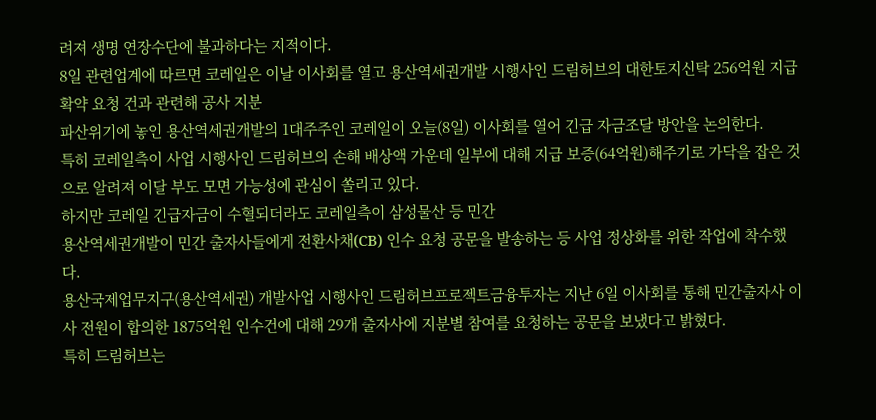려져 생명 연장수단에 불과하다는 지적이다.
8일 관련업계에 따르면 코레일은 이날 이사회를 열고 용산역세권개발 시행사인 드림허브의 대한토지신탁 256억원 지급확약 요청 건과 관련해 공사 지분
파산위기에 놓인 용산역세권개발의 1대주주인 코레일이 오늘(8일) 이사회를 열어 긴급 자금조달 방안을 논의한다.
특히 코레일측이 사업 시행사인 드림허브의 손해 배상액 가운데 일부에 대해 지급 보증(64억원)해주기로 가닥을 잡은 것으로 알려져 이달 부도 모면 가능성에 관심이 쏠리고 있다.
하지만 코레일 긴급자금이 수혈되더라도 코레일측이 삼성물산 등 민간
용산역세권개발이 민간 출자사들에게 전환사채(CB) 인수 요청 공문을 발송하는 등 사업 정상화를 위한 작업에 착수했다.
용산국제업무지구(용산역세권) 개발사업 시행사인 드림허브프로젝트금융투자는 지난 6일 이사회를 통해 민간출자사 이사 전원이 합의한 1875억원 인수건에 대해 29개 출자사에 지분별 참여를 요청하는 공문을 보냈다고 밝혔다.
특히 드림허브는